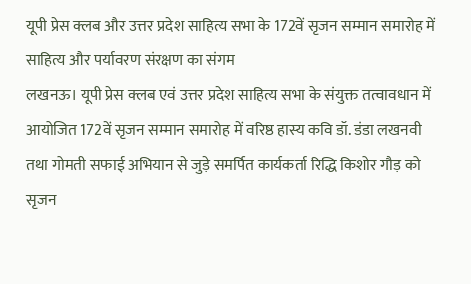यूपी प्रेस क्लब और उत्तर प्रदेश साहित्य सभा के 172वें सृजन सम्मान समारोह में साहित्य और पर्यावरण संरक्षण का संगम
लखनऊ। यूपी प्रेस क्लब एवं उत्तर प्रदेश साहित्य सभा के संयुक्त तत्वावधान में आयोजित 172वें सृजन सम्मान समारोह में वरिष्ठ हास्य कवि डॉ. डंडा लखनवी तथा गोमती सफाई अभियान से जुड़े समर्पित कार्यकर्ता रिद्धि किशोर गौड़ को सृजन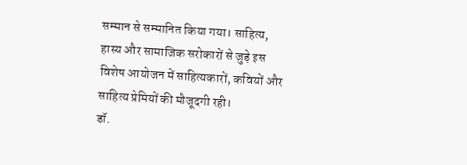सम्मान से सम्मानित किया गया। साहित्य, हास्य और सामाजिक सरोकारों से जुड़े इस विशेष आयोजन में साहित्यकारों, कवियों और साहित्य प्रेमियों की मौजूदगी रही।
डॉ.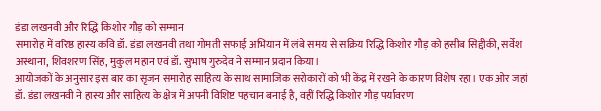डंडा लखनवी और रिद्धि किशोर गौड़ को सम्मान
समारोह में वरिष्ठ हास्य कवि डॉ. डंडा लखनवी तथा गोमती सफाई अभियान में लंबे समय से सक्रिय रिद्धि किशोर गौड़ को हसीब सिद्दीकी, सर्वेश अस्थाना, शिवशरण सिंह, मुकुल महान एवं डॉ. सुभाष गुरुदेव ने सम्मान प्रदान किया।
आयोजकों के अनुसार इस बार का सृजन समारोह साहित्य के साथ सामाजिक सरोकारों को भी केंद्र में रखने के कारण विशेष रहा। एक ओर जहां डॉ. डंडा लखनवी ने हास्य और साहित्य के क्षेत्र में अपनी विशिष्ट पहचान बनाई है, वहीं रिद्धि किशोर गौड़ पर्यावरण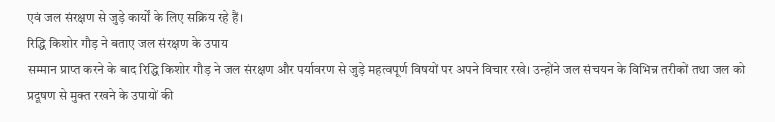एवं जल संरक्षण से जुड़े कार्यों के लिए सक्रिय रहे हैं।
रिद्धि किशोर गौड़ ने बताए जल संरक्षण के उपाय
सम्मान प्राप्त करने के बाद रिद्धि किशोर गौड़ ने जल संरक्षण और पर्यावरण से जुड़े महत्वपूर्ण विषयों पर अपने विचार रखे। उन्होंने जल संचयन के विभिन्न तरीकों तथा जल को प्रदूषण से मुक्त रखने के उपायों की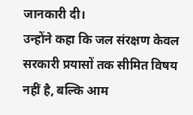जानकारी दी।
उन्होंने कहा कि जल संरक्षण केवल सरकारी प्रयासों तक सीमित विषय नहीं है, बल्कि आम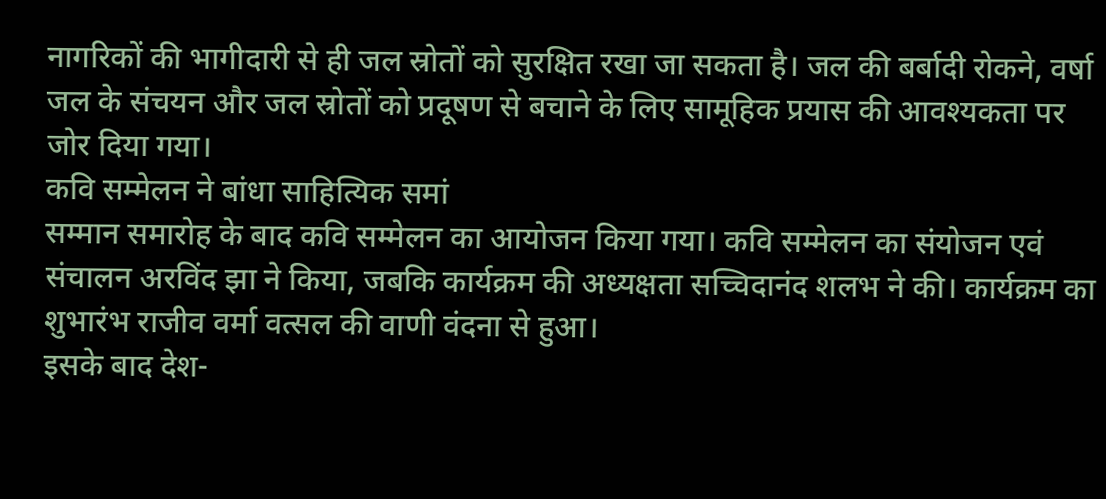नागरिकों की भागीदारी से ही जल स्रोतों को सुरक्षित रखा जा सकता है। जल की बर्बादी रोकने, वर्षा जल के संचयन और जल स्रोतों को प्रदूषण से बचाने के लिए सामूहिक प्रयास की आवश्यकता पर जोर दिया गया।
कवि सम्मेलन ने बांधा साहित्यिक समां
सम्मान समारोह के बाद कवि सम्मेलन का आयोजन किया गया। कवि सम्मेलन का संयोजन एवं संचालन अरविंद झा ने किया, जबकि कार्यक्रम की अध्यक्षता सच्चिदानंद शलभ ने की। कार्यक्रम का शुभारंभ राजीव वर्मा वत्सल की वाणी वंदना से हुआ।
इसके बाद देश-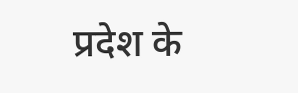प्रदेश के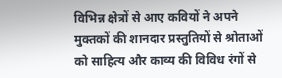विभिन्न क्षेत्रों से आए कवियों ने अपने मुक्तकों की शानदार प्रस्तुतियों से श्रोताओं को साहित्य और काव्य की विविध रंगों से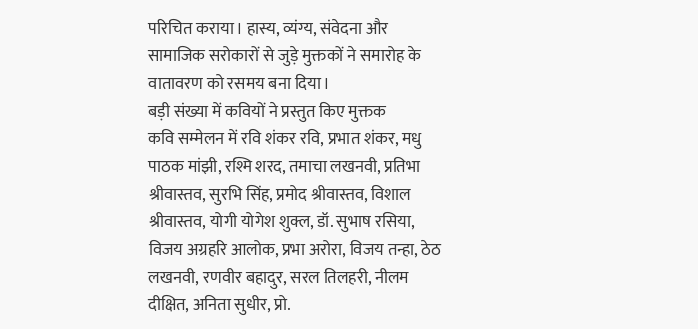परिचित कराया। हास्य, व्यंग्य, संवेदना और सामाजिक सरोकारों से जुड़े मुक्तकों ने समारोह के वातावरण को रसमय बना दिया।
बड़ी संख्या में कवियों ने प्रस्तुत किए मुक्तक
कवि सम्मेलन में रवि शंकर रवि, प्रभात शंकर, मधु पाठक मांझी, रश्मि शरद, तमाचा लखनवी, प्रतिभा श्रीवास्तव, सुरभि सिंह, प्रमोद श्रीवास्तव, विशाल श्रीवास्तव, योगी योगेश शुक्ल, डॉ. सुभाष रसिया, विजय अग्रहरि आलोक, प्रभा अरोरा, विजय तन्हा, ठेठ लखनवी, रणवीर बहादुर, सरल तिलहरी, नीलम दीक्षित, अनिता सुधीर, प्रो.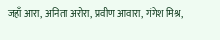जहाँ आरा, अनिता अरोरा, प्रवीण आवारा, गंगेश मिश्र,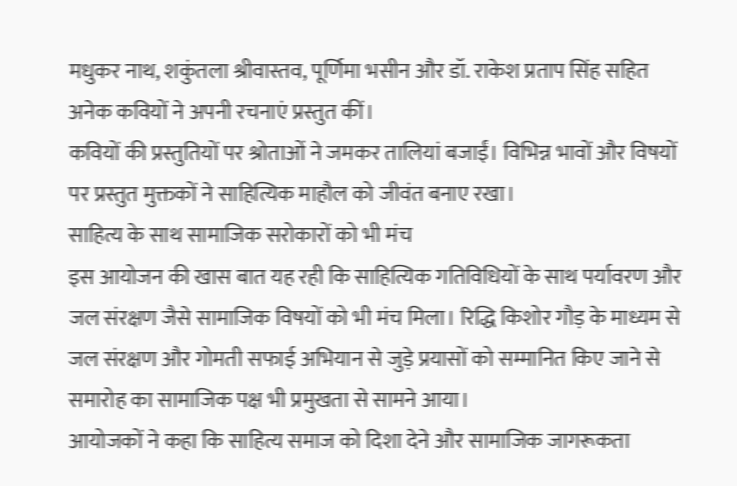मधुकर नाथ, शकुंतला श्रीवास्तव, पूर्णिमा भसीन और डॉ. राकेश प्रताप सिंह सहित अनेक कवियों ने अपनी रचनाएं प्रस्तुत कीं।
कवियों की प्रस्तुतियों पर श्रोताओं ने जमकर तालियां बजाईं। विभिन्न भावों और विषयों पर प्रस्तुत मुक्तकों ने साहित्यिक माहौल को जीवंत बनाए रखा।
साहित्य के साथ सामाजिक सरोकारों को भी मंच
इस आयोजन की खास बात यह रही कि साहित्यिक गतिविधियों के साथ पर्यावरण और जल संरक्षण जैसे सामाजिक विषयों को भी मंच मिला। रिद्धि किशोर गौड़ के माध्यम से जल संरक्षण और गोमती सफाई अभियान से जुड़े प्रयासों को सम्मानित किए जाने से समारोह का सामाजिक पक्ष भी प्रमुखता से सामने आया।
आयोजकों ने कहा कि साहित्य समाज को दिशा देने और सामाजिक जागरूकता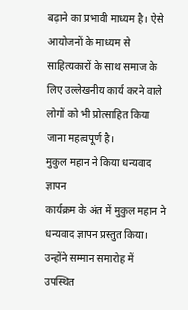बढ़ाने का प्रभावी माध्यम है। ऐसे आयोजनों के माध्यम से साहित्यकारों के साथ समाज के लिए उल्लेखनीय कार्य करने वाले लोगों को भी प्रोत्साहित किया जाना महत्वपूर्ण है।
मुकुल महान ने किया धन्यवाद ज्ञापन
कार्यक्रम के अंत में मुकुल महान ने धन्यवाद ज्ञापन प्रस्तुत किया। उन्होंने सम्मान समारोह में उपस्थित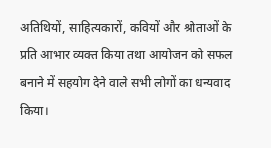अतिथियों, साहित्यकारों, कवियों और श्रोताओं के प्रति आभार व्यक्त किया तथा आयोजन को सफल बनाने में सहयोग देने वाले सभी लोगों का धन्यवाद किया।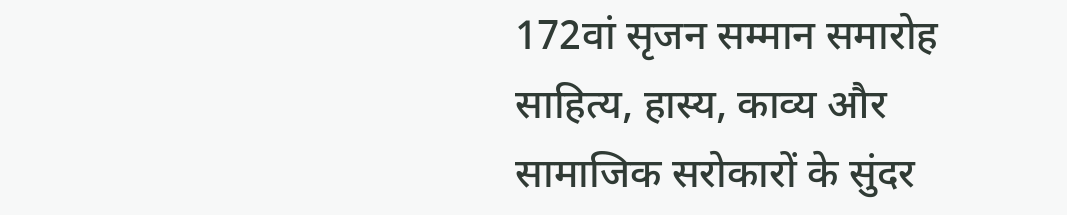172वां सृजन सम्मान समारोह साहित्य, हास्य, काव्य और सामाजिक सरोकारों के सुंदर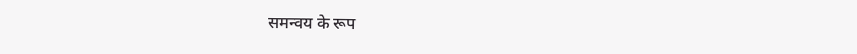समन्वय के रूप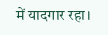में यादगार रहा।